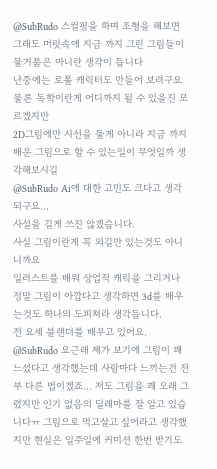@SubRudo 스컬핑을 하며 조형을 해보면 그래도 머릿속에 지금 까지 그린 그림들이 물거품은 아니란 생각이 듭니다
난중에는 로폴 캐릭터도 만들어 보려구요
물론 독학이란게 어디까지 될 수 있을진 모르겠지만
2D그림에만 시선을 둘게 아니라 지금 까지 배운 그림으로 할 수 있는일이 무엇일까 생각해보시길
@SubRudo Ai에 대한 고민도 크다고 생각되구요...
사설을 길게 쓰진 않겠습니다.
사실 그림이란게 꼭 외길만 있는것도 아니니까요
일러스트를 배워 상업적 캐릭을 그리거나
정말 그림이 아깝다고 생각하면 3d를 배우는것도 하나의 도피쳐라 생각듭니다.
전 요세 블랜더를 배우고 있어요.
@SubRudo 요근래 제가 보기에 그림이 꽤 느셨다고 생각했는데 사람마다 느끼는건 전부 다른 법이겠죠... 저도 그림을 꽤 오래 그렸지만 인기 없음의 딜레마를 잘 알고 있습니다ㅠ 그림으로 먹고살고 싶어라고 생각했지만 현실은 일주일에 커미션 한번 받기도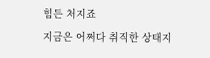힘든 처지죠
지금은 어쩌다 취직한 상태지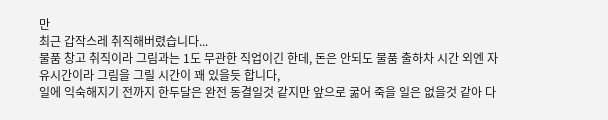만
최근 갑작스레 취직해버렸습니다...
물품 창고 취직이라 그림과는 1도 무관한 직업이긴 한데, 돈은 안되도 물품 출하차 시간 외엔 자유시간이라 그림을 그릴 시간이 꽤 있을듯 합니다,
일에 익숙해지기 전까지 한두달은 완전 동결일것 같지만 앞으로 굶어 죽을 일은 없을것 같아 다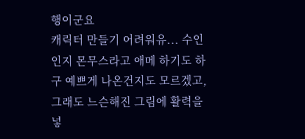행이군요
캐릭터 만들기 어려워유... 수인인지 몬무스라고 애메 하기도 하구 예쁘게 나온건지도 모르겠고, 그래도 느슨해진 그림에 활력을 넣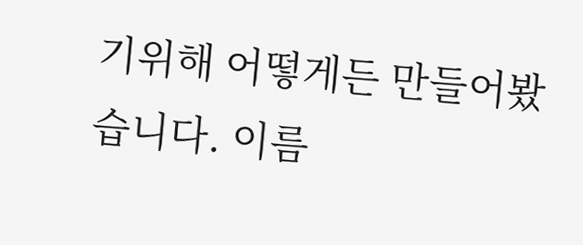기위해 어떻게든 만들어봤습니다. 이름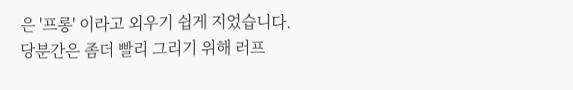은 '프롱' 이라고 외우기 쉽게 지었습니다.
당분간은 좀더 빨리 그리기 위해 러프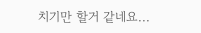치기만 할거 같네요...